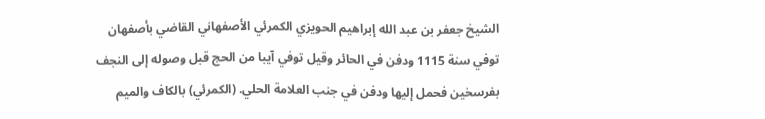الشيخ جعفر بن عبد الله إبراهيم الحويزي الكمرئي الأصفهاني القاضي بأصفهان
توفي سنة 1115 ودفن في الحائر وقيل توفي آيبا من الحج قبل وصوله إلى النجف بفرسخين فحمل إليها ودفن في جنب العلامة الحلي. (الكمرئي) بالكاف والميم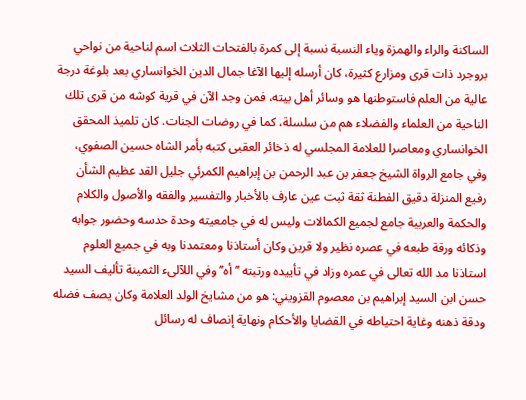الساكنة والراء والهمزة وياء النسبة نسبة إلى كمرة بالفتحات الثلاث اسم لناحية من نواحي بروجرد ذات قرى ومزارع كثيرة، كان أرسله إليها الآغا جمال الدين الخوانساري بعد بلوغة درجة عالية من العلم فاستوطنها هو وسائر أهل بيته، فمن وجد الآن في قرية كوشه من قرى تلك الناحية من العلماء والفضلاء هم من سلسلة، كما في روضات الجنات. كان تلميذ المحقق الخوانساري ومعاصرا للعلامة المجلسي له ذخائر العقبى كتبه بأمر الشاه حسين الصفوي، وفي جامع الرواة الشيخ جعفر بن عبد الرحمن بن إبراهيم الكمرئي جليل القد عظيم الشأن رفيع المنزلة دقيق الفطنة ثقة ثبت عين عارف بالأخبار والتفسير والفقه والأصول والكلام والحكمة والعربية جامع لجميع الكمالات وليس له في جامعيته وحدة حدسه وحضور جوابه وذكائه ورقة طبعه في عصره نظير ولا قرين وكان أستاذنا ومعتمدنا وبه في جميع العلوم استاذنا مد الله تعالى في عمره وزاد في تأييده ورتبته ’’أه’’ وفي اللآلىء الثمينة تأليف السيد حسن ابن السيد إبراهيم بن معصوم القزويني: هو من مشايخ الولد العلامة وكان يصف فضله ودقة ذهنه وغاية احتياطه في القضايا والأحكام ونهاية إنصاف له رسائل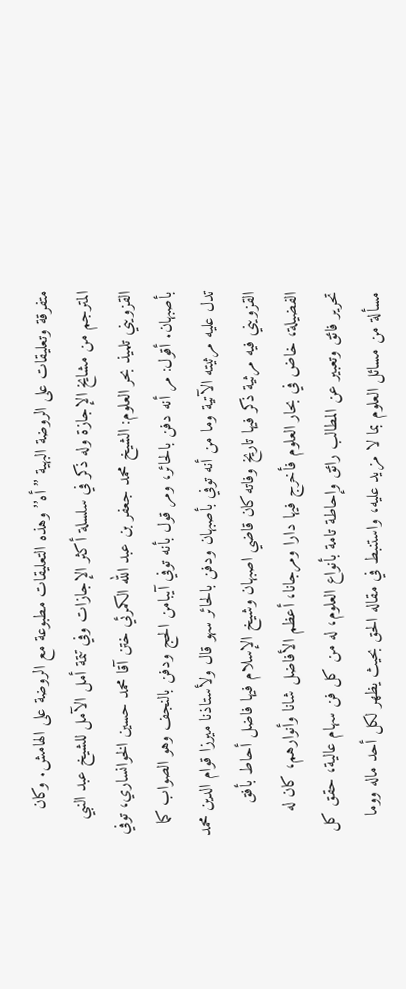متفرقة وتعليقات على الروضة البهية ’’أه’’ وهذه التعليقات مطبوعة مع الروضة على الهامش. وكان المترجم من مشايخ الإجازة وله ذكر في سلسلة أكثر الإجازات وفي تتمة أمل الآمل للشيخ عبد النبي القزويني تلميذ بحر العلوم: الشيخ محمد جعفر بن عبد الله الكمرئي ختن آقا محمد حسين الخوانساري، توفي بأصبهان. أقول: مر أنه دفن بالحائر، ومر قول بأنه توفي آيبامن الحج ودفن بالنجف وهو الصواب كما تدل عليه مرثيته الآتية وما من أنه توفي بأصبهان ودفن بالحائر سهو قال ولأستاذنا ميرزا قوام الدين محمد القزويني فيه مرثية ذكر فيها تاريخ وفاته كان قاضي اصبهان وشيخ الإسلام فيها فاضل أحاط بأفق الفضيلة، خاض في بحار العلوم فأخرج فيها دارا ومرجانا، أعظم الأفاضل شانا وأنوارهم، كان له تحرير فائق وتعبير عن المطالب رائق وإحاطة تامة بأنواع العلوم، له من كل فن سهام عالية، حقق كل مسألة من مسائل العلوم بما لا مزيد عليه، واستنبط في مقاله الحق بحيث يظهر لكل أحد ماله ووما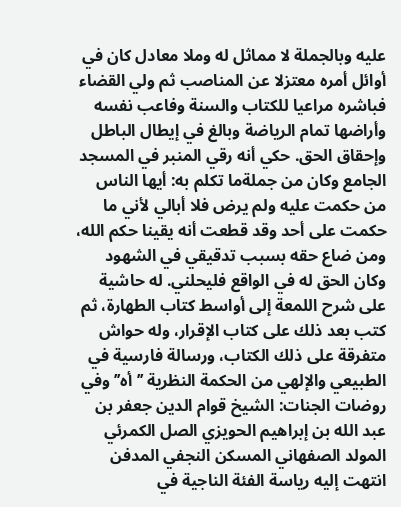عليه وبالجملة لا مماثل له وملا معادل كان في أوائل أمره معتزلا عن المناصب ثم ولي القضاء فباشره مراعيا للكتاب والسنة وفاعب نفسه وأراضها تمام الرياضة وبالغ في إيطال الباطل وإحقاق الحق. حكي أنه رقي المنبر في المسجد الجامع وكان من جملةما تكلم به: أيها الناس من حكمت عليه ولم يرض فلا أبالي لأني ما حكمت على أحد وقد قطعت أنه يقينا حكم الله، ومن ضاع حقه بسبب تدقيقي في الشهود وكان الحق له في الواقع فليحلني. له حاشية على شرح اللمعة إلى أواسط كتاب الطهارة، ثم كتب بعد ذلك على كتاب الإقرار، وله حواش متفرقة على ذلك الكتاب، ورسالة فارسية في الطبيعي والإلهي من الحكمة النظرية ’’أه’’ وفي روضات الجنات: الشيخ قوام الدين جعفر بن عبد الله بن إبراهيم الحويزي الصل الكمرئي المولد الصفهاني المسكن النجفي المدفن انتهت إليه رياسة الفئة الناجية في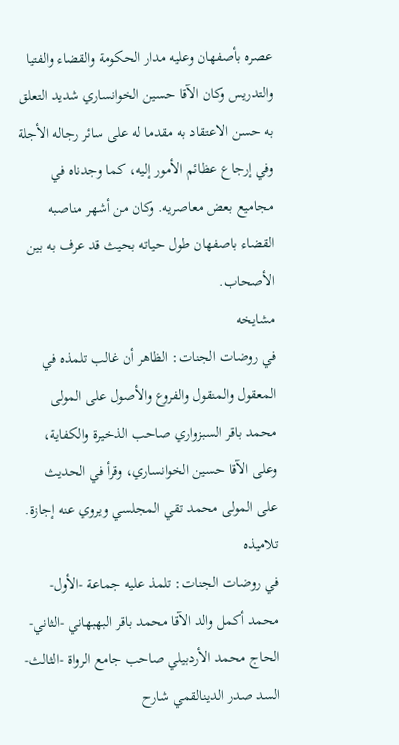عصره بأصفهان وعليه مدار الحكومة والقضاء والفتيا والتدريس وكان الآقا حسين الخوانساري شديد التعلق به حسن الاعتقاد به مقدما له على سائر رجاله الأجلة وفي إرجاع عظائم الأمور إليه، كما وجدناه في مجاميع بعض معاصريه. وكان من أشهر مناصبه القضاء باصفهان طول حياته بحيث قد عرف به بين الأصحاب.
مشايخه
في روضات الجنات: الظاهر أن غالب تلمذه في المعقول والمنقول والفروع والأصول على المولى محمد باقر السبزواري صاحب الذخيرة والكفاية، وعلى الآقا حسين الخوانساري، وقرأ في الحديث على المولى محمد تقي المجلسي ويروي عنه إجازة.
تلاميذه
في روضات الجنات: تلمذ عليه جماعة -الأول- محمد أكمل والد الآقا محمد باقر البهبهاني -الثاني- الحاج محمد الأردبيلي صاحب جامع الرواة -الثالث- السد صدر الدينالقمي شارح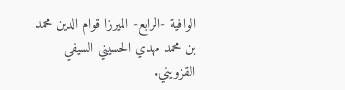الوافية -الرابع- الميرزا قوام الدين محمد بن محمد مهدي الحسيني السيفي القزويني.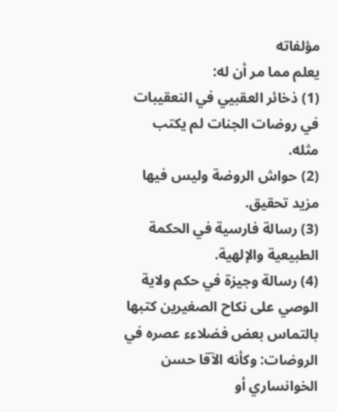مؤلفاته
يعلم مما مر أن له:
(1) ذخائر العقبيي في النعقيبات في روضات الجنات لم يكتب مثله.
(2) حواش الروضة وليس فيها مزيد تحقيق.
(3) رسالة فارسية في الحكمة الطبيعية والإلهية.
(4) رسالة وجيزة في حكم ولاية الوصي على نكاح الصغيرين كتبها بالتماس بعض فضلاءء عصره في الروضات: وكأنه الآقا حسن الخوانساري أو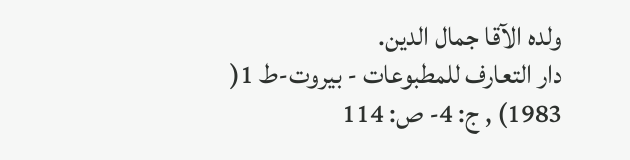ولده الآقا جمال الدين.
دار التعارف للمطبوعات - بيروت-ط 1( 1983) , ج: 4- ص: 114